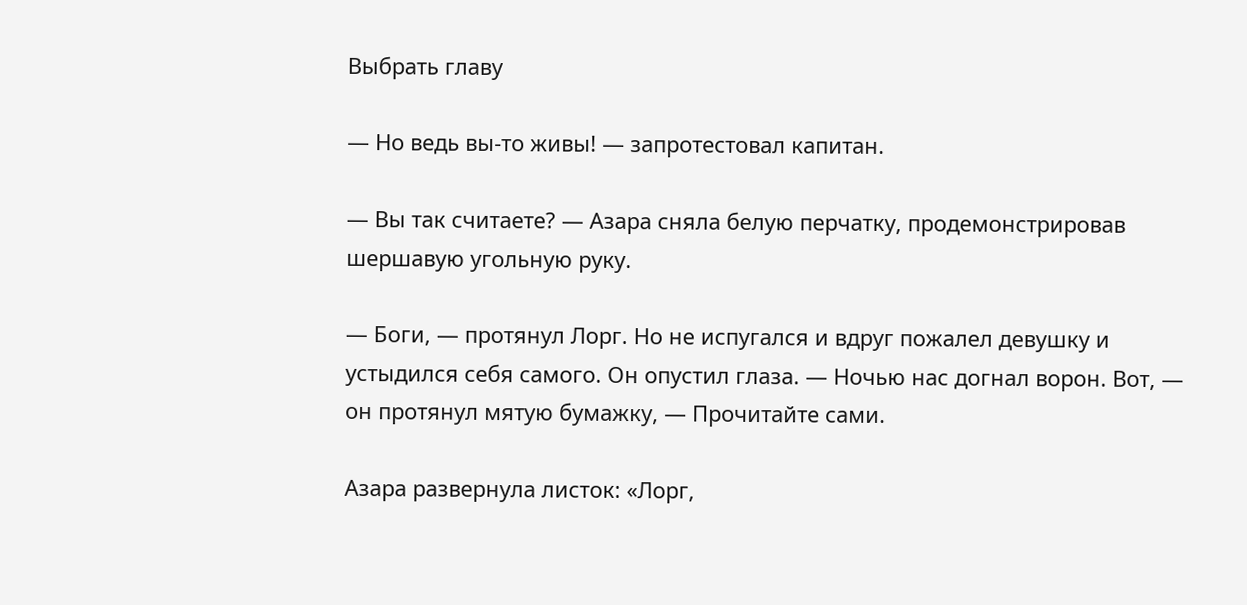Выбрать главу

— Но ведь вы-то живы! — запротестовал капитан.

— Вы так считаете? — Азара сняла белую перчатку, продемонстрировав шершавую угольную руку.

— Боги, — протянул Лорг. Но не испугался и вдруг пожалел девушку и устыдился себя самого. Он опустил глаза. — Ночью нас догнал ворон. Вот, — он протянул мятую бумажку, — Прочитайте сами.

Азара развернула листок: «Лорг,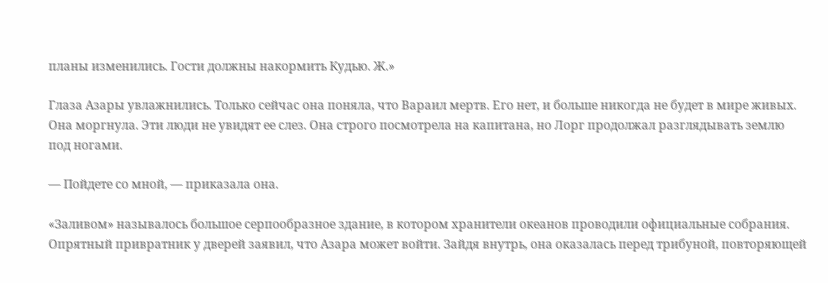планы изменились. Гости должны накормить Кудью. Ж.»

Глаза Азары увлажнились. Только сейчас она поняла, что Вараил мертв. Его нет, и больше никогда не будет в мире живых. Она моргнула. Эти люди не увидят ее слез. Она строго посмотрела на капитана, но Лорг продолжал разглядывать землю под ногами.

— Пойдете со мной, — приказала она.

«Заливом» называлось большое серпообразное здание, в котором хранители океанов проводили официальные собрания. Опрятный привратник у дверей заявил, что Азара может войти. Зайдя внутрь, она оказалась перед трибуной, повторяющей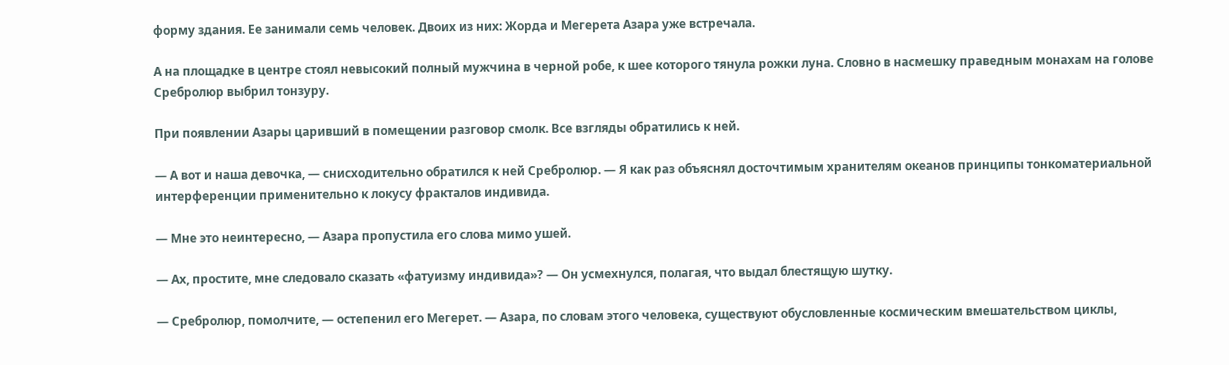форму здания. Ее занимали семь человек. Двоих из них: Жорда и Мегерета Азара уже встречала.

А на площадке в центре стоял невысокий полный мужчина в черной робе, к шее которого тянула рожки луна. Словно в насмешку праведным монахам на голове Сребролюр выбрил тонзуру.

При появлении Азары царивший в помещении разговор смолк. Все взгляды обратились к ней.

— А вот и наша девочка, — снисходительно обратился к ней Сребролюр. — Я как раз объяснял досточтимым хранителям океанов принципы тонкоматериальной интерференции применительно к локусу фракталов индивида.

— Мне это неинтересно, — Азара пропустила его слова мимо ушей.

— Ах, простите, мне следовало сказать «фатуизму индивида»? — Он усмехнулся, полагая, что выдал блестящую шутку.

— Сребролюр, помолчите, — остепенил его Мегерет. — Азара, по словам этого человека, существуют обусловленные космическим вмешательством циклы,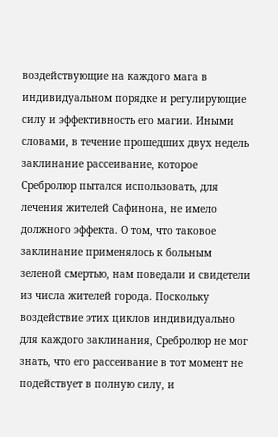воздействующие на каждого мага в индивидуальном порядке и регулирующие силу и эффективность его магии. Иными словами, в течение прошедших двух недель заклинание рассеивание, которое Сребролюр пытался использовать, для лечения жителей Сафинона, не имело должного эффекта. О том, что таковое заклинание применялось к больным зеленой смертью, нам поведали и свидетели из числа жителей города. Поскольку воздействие этих циклов индивидуально для каждого заклинания, Сребролюр не мог знать, что его рассеивание в тот момент не подействует в полную силу, и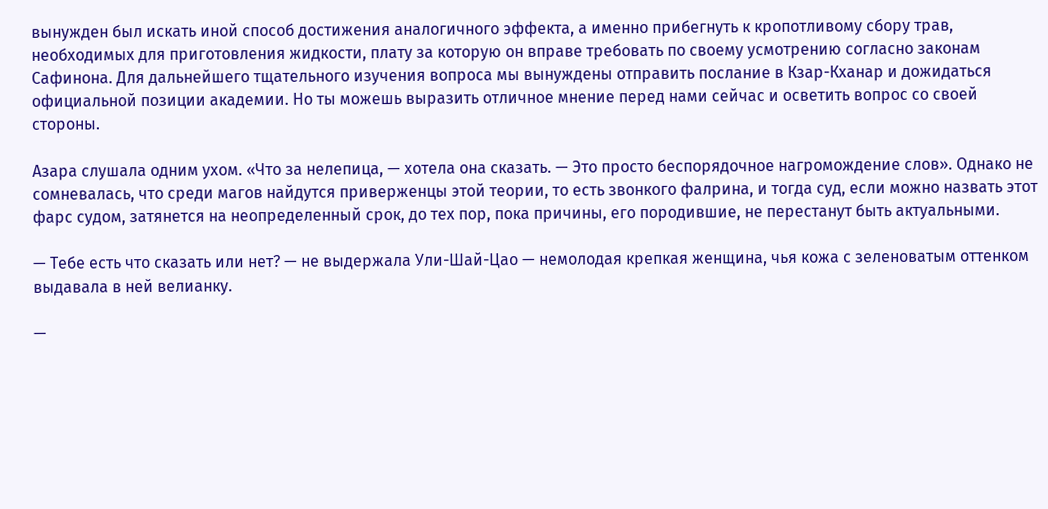вынужден был искать иной способ достижения аналогичного эффекта, а именно прибегнуть к кропотливому сбору трав, необходимых для приготовления жидкости, плату за которую он вправе требовать по своему усмотрению согласно законам Сафинона. Для дальнейшего тщательного изучения вопроса мы вынуждены отправить послание в Кзар-Кханар и дожидаться официальной позиции академии. Но ты можешь выразить отличное мнение перед нами сейчас и осветить вопрос со своей стороны.

Азара слушала одним ухом. «Что за нелепица, — хотела она сказать. — Это просто беспорядочное нагромождение слов». Однако не сомневалась, что среди магов найдутся приверженцы этой теории, то есть звонкого фалрина, и тогда суд, если можно назвать этот фарс судом, затянется на неопределенный срок, до тех пор, пока причины, его породившие, не перестанут быть актуальными.

— Тебе есть что сказать или нет? — не выдержала Ули-Шай-Цао — немолодая крепкая женщина, чья кожа с зеленоватым оттенком выдавала в ней велианку.

—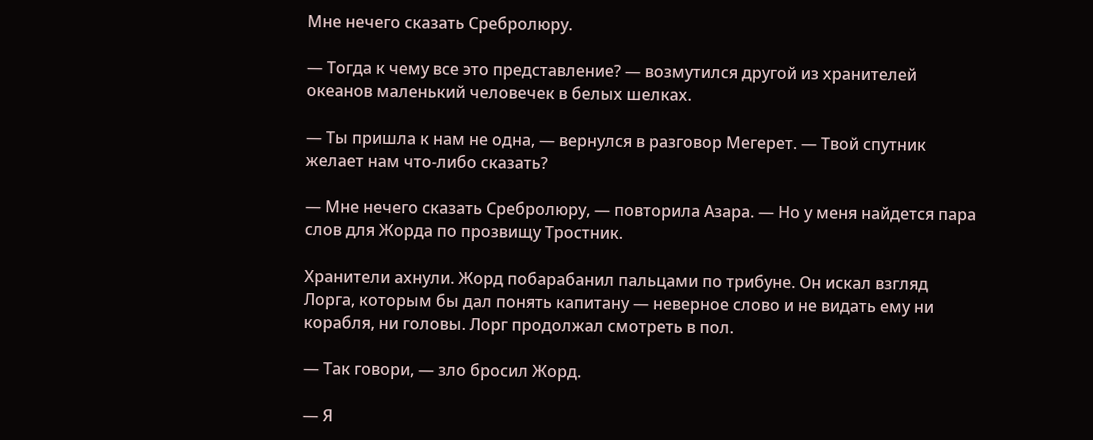Мне нечего сказать Сребролюру.

— Тогда к чему все это представление? — возмутился другой из хранителей океанов маленький человечек в белых шелках.

— Ты пришла к нам не одна, — вернулся в разговор Мегерет. — Твой спутник желает нам что-либо сказать?

— Мне нечего сказать Сребролюру, — повторила Азара. — Но у меня найдется пара слов для Жорда по прозвищу Тростник.

Хранители ахнули. Жорд побарабанил пальцами по трибуне. Он искал взгляд Лорга, которым бы дал понять капитану — неверное слово и не видать ему ни корабля, ни головы. Лорг продолжал смотреть в пол.

— Так говори, — зло бросил Жорд.

— Я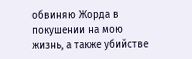обвиняю Жорда в покушении на мою жизнь, а также убийстве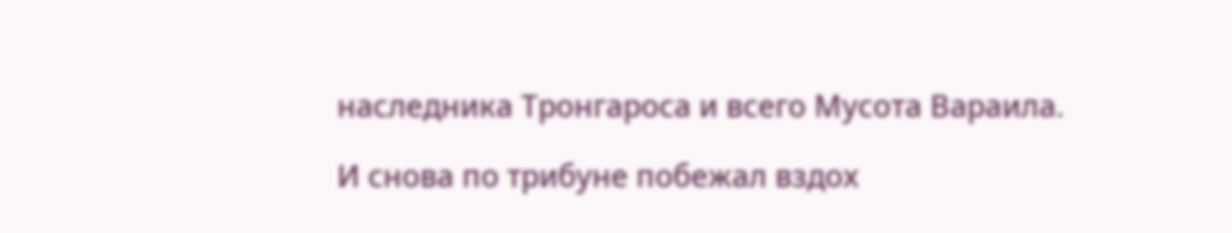наследника Тронгароса и всего Мусота Вараила.

И снова по трибуне побежал вздох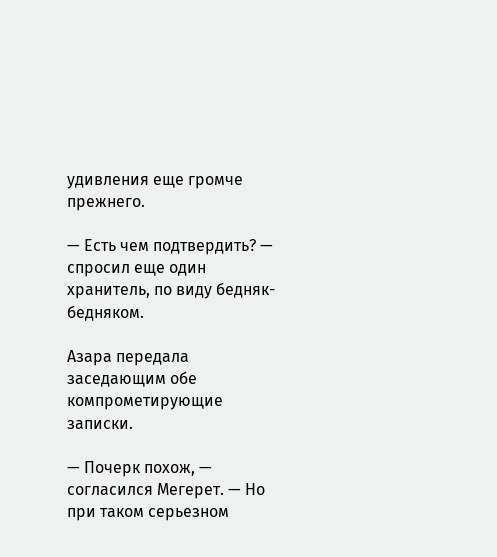удивления еще громче прежнего.

— Есть чем подтвердить? — спросил еще один хранитель, по виду бедняк-бедняком.

Азара передала заседающим обе компрометирующие записки.

— Почерк похож, — согласился Мегерет. — Но при таком серьезном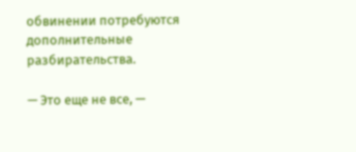обвинении потребуются дополнительные разбирательства.

— Это еще не все, —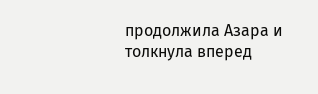продолжила Азара и толкнула вперед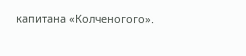капитана «Колченогого».